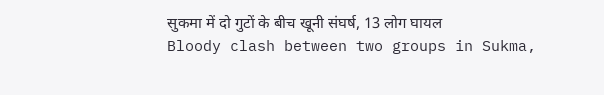सुकमा में दो गुटों के बीच खूनी संघर्ष, 13 लोग घायल
Bloody clash between two groups in Sukma,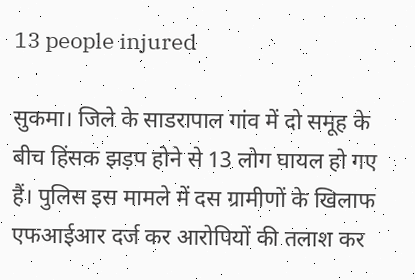13 people injured

सुकमा। जिले के साडरापाल गांव में दो समूह के बीच हिंसक झड़प होने से 13 लोग घायल हो गए हैं। पुलिस इस मामले में दस ग्रामीणों के खिलाफ एफआईआर दर्ज कर आरोपियों की तलाश कर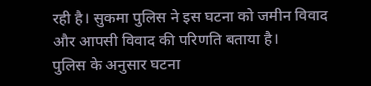रही है। सुकमा पुलिस ने इस घटना को जमीन विवाद और आपसी विवाद की परिणति बताया है।
पुलिस के अनुसार घटना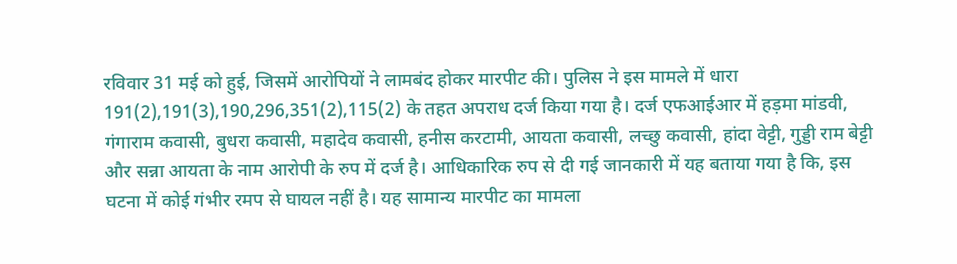रविवार 31 मई को हुई, जिसमें आरोपियों ने लामबंद होकर मारपीट की। पुलिस ने इस मामले में धारा 191(2),191(3),190,296,351(2),115(2) के तहत अपराध दर्ज किया गया है। दर्ज एफआईआर में हड़मा मांडवी, गंगाराम कवासी, बुधरा कवासी, महादेव कवासी, हनीस करटामी, आयता कवासी, लच्छु कवासी, हांदा वेट्टी, गुड्डी राम बेट्टी और सन्ना आयता के नाम आरोपी के रुप में दर्ज है। आधिकारिक रुप से दी गई जानकारी में यह बताया गया है कि, इस घटना में कोई गंभीर रमप से घायल नहीं है। यह सामान्य मारपीट का मामला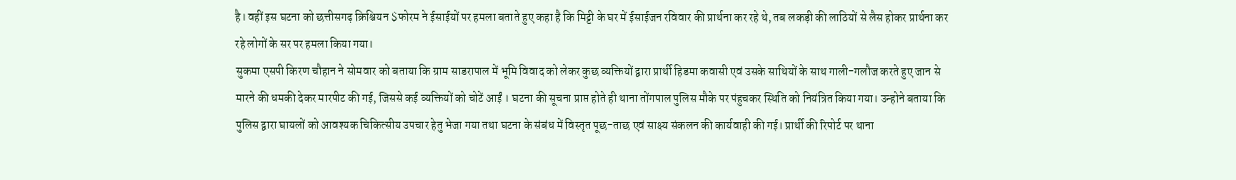है। वहीं इस घटना को छत्तीसगढ़ क्रिश्चियन $फोरम ने ईसाईयों पर हमला बताते हुए कहा है कि मिट्टी के घर में ईसाईजन रविवार की प्रार्थना कर रहे थे, तब लकड़ी की लाठियों से लैस होकर प्रार्थना कर रहे लोगों के सर पर हमला किया गया।
सुकमा एसपी किरण चौहान ने सोमवार को बताया कि ग्राम साडरापाल में भूमि विवाद को लेकर कुछ व्यक्तियों द्वारा प्रार्थी हिडमा कवासी एवं उसके साथियों के साथ गाली-गलौज करते हुए जान से मारने की धमकी देकर मारपीट की गई, जिससे कई व्यक्तियों को चोटें आईं । घटना की सूचना प्राप्त होते ही थाना तोंगपाल पुलिस मौके पर पंहुचकर स्थिति को नियंत्रित किया गया। उन्होने बताया कि पुलिस द्वारा घायलों को आवश्यक चिकित्सीय उपचार हेतु भेजा गया तथा घटना के संबंध में विस्तृत पूछ-ताछ एवं साक्ष्य संकलन की कार्यवाही की गई। प्रार्थी की रिपोर्ट पर थाना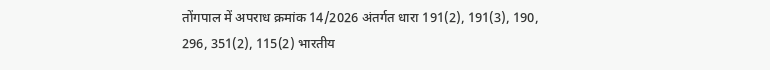तोंगपाल में अपराध क्रमांक 14/2026 अंतर्गत धारा 191(2), 191(3), 190, 296, 351(2), 115(2) भारतीय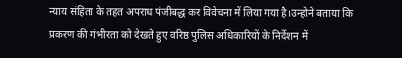न्याय संहिता के तहत अपराध पंजीबद्ध कर विवेचना में लिया गया है।उन्होने बताया कि प्रकरण की गंभीरता को देखते हुए वरिष्ठ पुलिस अधिकारियों के निर्देशन में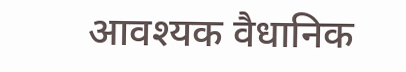आवश्यक वैधानिक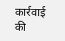कार्रवाई की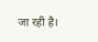जा रही है।